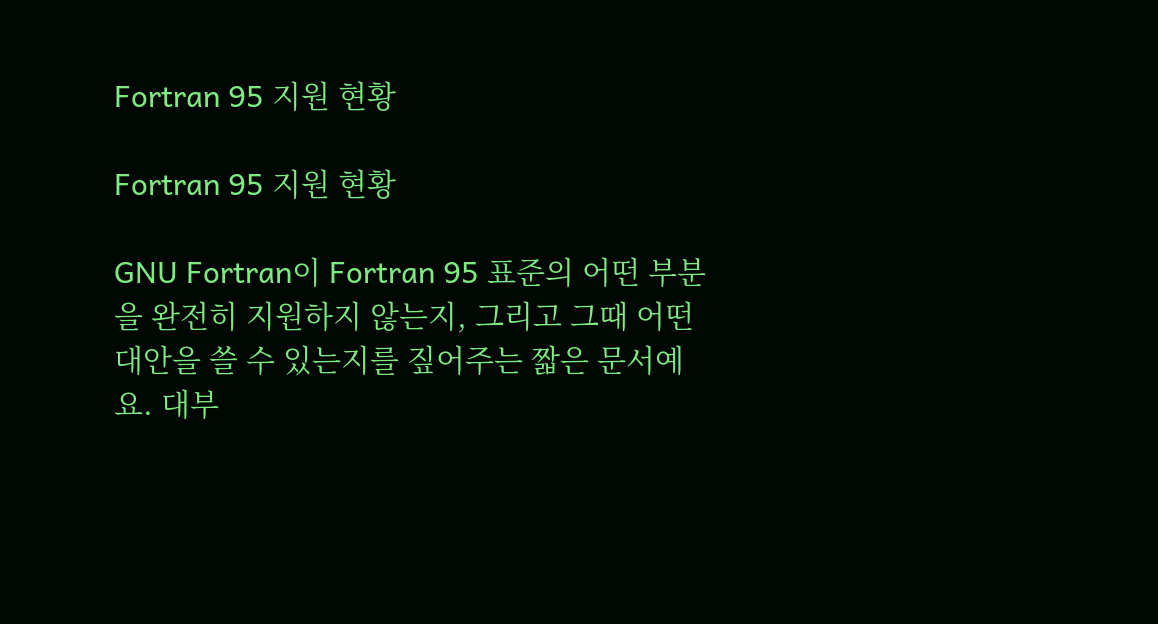Fortran 95 지원 현황

Fortran 95 지원 현황

GNU Fortran이 Fortran 95 표준의 어떤 부분을 완전히 지원하지 않는지, 그리고 그때 어떤 대안을 쓸 수 있는지를 짚어주는 짧은 문서예요. 대부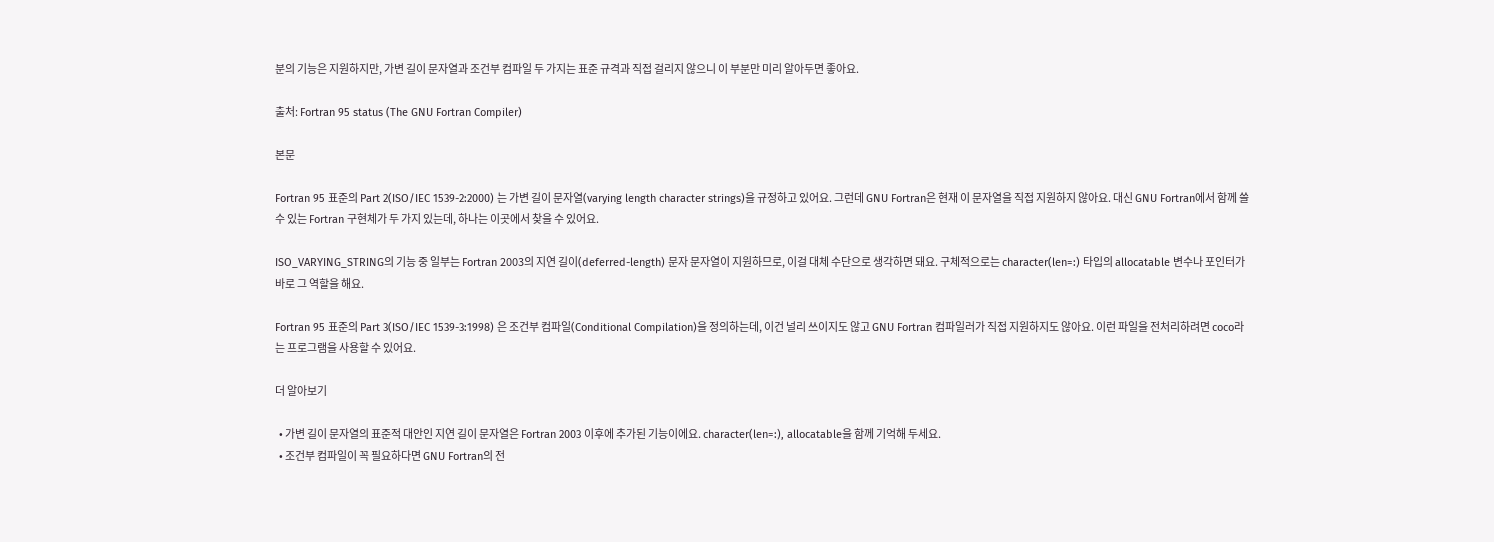분의 기능은 지원하지만, 가변 길이 문자열과 조건부 컴파일 두 가지는 표준 규격과 직접 걸리지 않으니 이 부분만 미리 알아두면 좋아요.

출처: Fortran 95 status (The GNU Fortran Compiler)

본문

Fortran 95 표준의 Part 2(ISO/IEC 1539-2:2000) 는 가변 길이 문자열(varying length character strings)을 규정하고 있어요. 그런데 GNU Fortran은 현재 이 문자열을 직접 지원하지 않아요. 대신 GNU Fortran에서 함께 쓸 수 있는 Fortran 구현체가 두 가지 있는데, 하나는 이곳에서 찾을 수 있어요.

ISO_VARYING_STRING의 기능 중 일부는 Fortran 2003의 지연 길이(deferred-length) 문자 문자열이 지원하므로, 이걸 대체 수단으로 생각하면 돼요. 구체적으로는 character(len=:) 타입의 allocatable 변수나 포인터가 바로 그 역할을 해요.

Fortran 95 표준의 Part 3(ISO/IEC 1539-3:1998) 은 조건부 컴파일(Conditional Compilation)을 정의하는데, 이건 널리 쓰이지도 않고 GNU Fortran 컴파일러가 직접 지원하지도 않아요. 이런 파일을 전처리하려면 coco라는 프로그램을 사용할 수 있어요.

더 알아보기

  • 가변 길이 문자열의 표준적 대안인 지연 길이 문자열은 Fortran 2003 이후에 추가된 기능이에요. character(len=:), allocatable을 함께 기억해 두세요.
  • 조건부 컴파일이 꼭 필요하다면 GNU Fortran의 전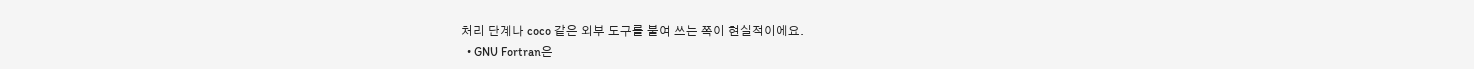처리 단계나 coco 같은 외부 도구를 붙여 쓰는 쪽이 현실적이에요.
  • GNU Fortran은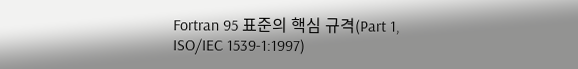Fortran 95 표준의 핵심 규격(Part 1, ISO/IEC 1539-1:1997)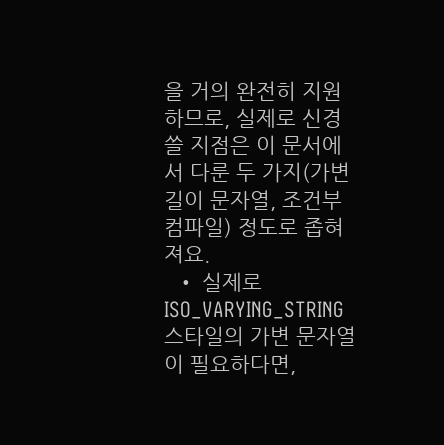을 거의 완전히 지원하므로, 실제로 신경 쓸 지점은 이 문서에서 다룬 두 가지(가변 길이 문자열, 조건부 컴파일) 정도로 좁혀져요.
  • 실제로 ISO_VARYING_STRING 스타일의 가변 문자열이 필요하다면,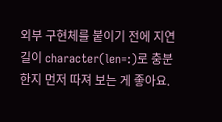외부 구현체를 붙이기 전에 지연 길이 character(len=:)로 충분한지 먼저 따져 보는 게 좋아요.